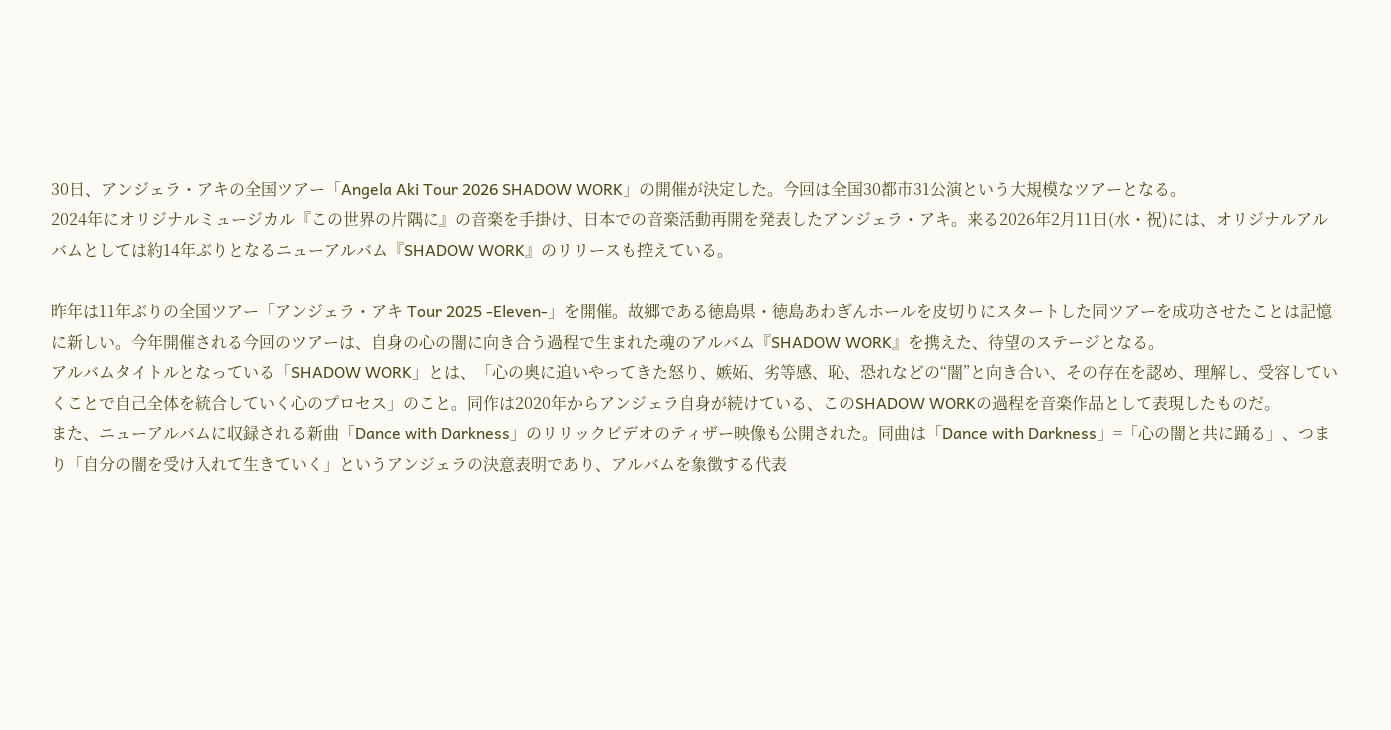30日、アンジェラ・アキの全国ツアー「Angela Aki Tour 2026 SHADOW WORK」の開催が決定した。今回は全国30都市31公演という大規模なツアーとなる。
2024年にオリジナルミュージカル『この世界の片隅に』の音楽を手掛け、日本での音楽活動再開を発表したアンジェラ・アキ。来る2026年2月11日(水・祝)には、オリジナルアルバムとしては約14年ぶりとなるニューアルバム『SHADOW WORK』のリリースも控えている。

昨年は11年ぶりの全国ツアー「アンジェラ・アキ Tour 2025 -Eleven-」を開催。故郷である徳島県・徳島あわぎんホールを皮切りにスタートした同ツアーを成功させたことは記憶に新しい。今年開催される今回のツアーは、自身の心の闇に向き合う過程で生まれた魂のアルバム『SHADOW WORK』を携えた、待望のステージとなる。
アルバムタイトルとなっている「SHADOW WORK」とは、「心の奥に追いやってきた怒り、嫉妬、劣等感、恥、恐れなどの“闇”と向き合い、その存在を認め、理解し、受容していくことで自己全体を統合していく心のプロセス」のこと。同作は2020年からアンジェラ自身が続けている、このSHADOW WORKの過程を音楽作品として表現したものだ。
また、ニューアルバムに収録される新曲「Dance with Darkness」のリリックビデオのティザー映像も公開された。同曲は「Dance with Darkness」=「心の闇と共に踊る」、つまり「自分の闇を受け入れて生きていく」というアンジェラの決意表明であり、アルバムを象徴する代表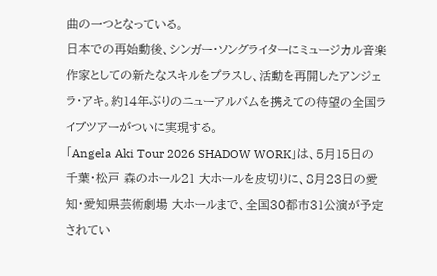曲の一つとなっている。
日本での再始動後、シンガー・ソングライターにミュージカル音楽作家としての新たなスキルをプラスし、活動を再開したアンジェラ・アキ。約14年ぶりのニューアルバムを携えての待望の全国ライブツアーがついに実現する。
「Angela Aki Tour 2026 SHADOW WORK」は、5月15日の千葉・松戸 森のホール21 大ホールを皮切りに、8月23日の愛知・愛知県芸術劇場 大ホールまで、全国30都市31公演が予定されてい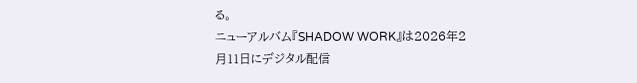る。
ニューアルバム『SHADOW WORK』は2026年2月11日にデジタル配信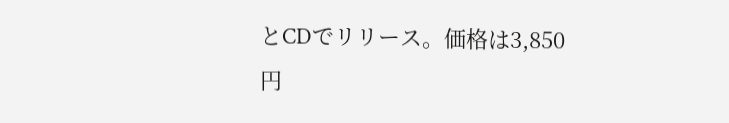とCDでリリース。価格は3,850円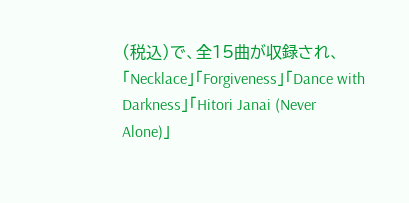(税込)で、全15曲が収録され、「Necklace」「Forgiveness」「Dance with Darkness」「Hitori Janai (Never Alone)」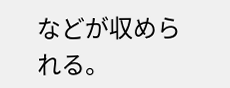などが収められる。